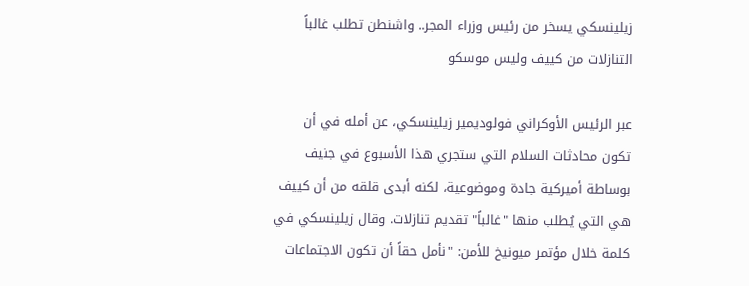زيلينسكي يسخر من رئيس وزراء المجر.. واشنطن تطلب غالباً التنازلات من كييف وليس موسكو

عبر الرئيس الأوكراني فولوديمير زيلينسكي، عن أمله في أن تكون محادثات السلام التي ستجري هذا الأسبوع في جنيف بوساطة أميركية جادة وموضوعية، لكنه أبدى قلقه من أن كييف هي التي يُطلب منها "غالباً" تقديم تنازلات. وقال زيلينسكي في كلمة خلال مؤتمر ميونيخ للأمن: "نأمل حقاً أن تكون الاجتماعات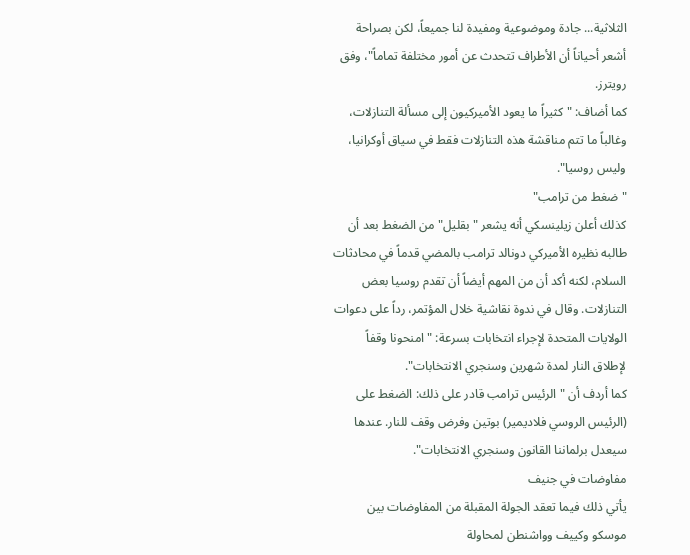الثلاثية... جادة وموضوعية ومفيدة لنا جميعاً، لكن بصراحة أشعر أحياناً أن الأطراف تتحدث عن أمور مختلفة تماماً"، وفق رويترز.
كما أضاف: "كثيراً ما يعود الأميركيون إلى مسألة التنازلات، وغالباً ما تتم مناقشة هذه التنازلات فقط في سياق أوكرانيا، وليس روسيا".
"ضغط من ترامب"
كذلك أعلن زيلينسكي أنه يشعر "بقليل" من الضغط بعد أن طالبه نظيره الأميركي دونالد ترامب بالمضي قدماً في محادثات السلام، لكنه أكد أن من المهم أيضاً أن تقدم روسيا بعض التنازلات. وقال في ندوة نقاشية خلال المؤتمر، رداً على دعوات الولايات المتحدة لإجراء انتخابات بسرعة: "امنحونا وقفاً لإطلاق النار لمدة شهرين وسنجري الانتخابات".
كما أردف أن "الرئيس ترامب قادر على ذلك: الضغط على (الرئيس الروسي فلاديمير) بوتين وفرض وقف للنار. عندها سيعدل برلماننا القانون وسنجري الانتخابات".
مفاوضات في جنيف
يأتي ذلك فيما تعقد الجولة المقبلة من المفاوضات بين موسكو وكييف وواشنطن لمحاولة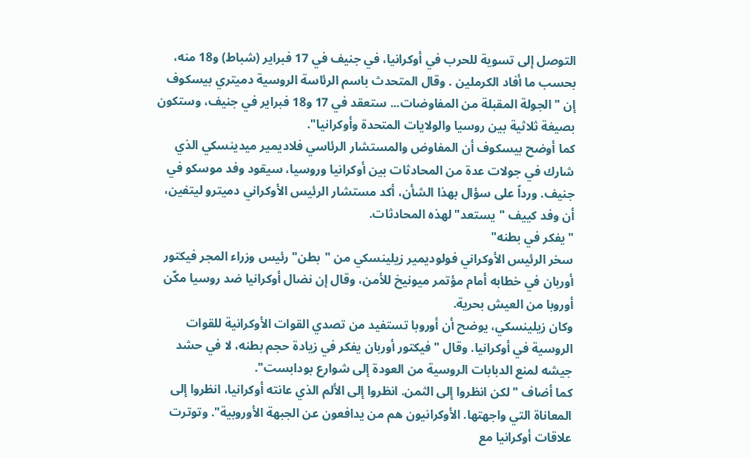التوصل إلى تسوية للحرب في أوكرانيا، في جنيف في 17 فبراير (شباط) و18 منه، بحسب ما أفاد الكرملين . وقال المتحدث باسم الرئاسة الروسية دميتري بيسكوف إن "الجولة المقبلة من المفاوضات... ستعقد في 17 و18 فبراير في جنيف، وستكون بصيغة ثلاثية بين روسيا والولايات المتحدة وأوكرانيا".
كما أوضح بيسكوف أن المفاوض والمستشار الرئاسي فلاديمير ميدينسكي الذي شارك في جولات عدة من المحادثات بين أوكرانيا وروسيا، سيقود وفد موسكو في جنيف. ورداً على سؤال بهذا الشأن، أكد مستشار الرئيس الأوكراني دميترو ليتفين، أن وفد كييف "يستعد" لهذه المحادثات.
"يفكر في بطنه"
سخر الرئيس الأوكراني فولوديمير زيلينسكي من "بطن" رئيس وزراء المجر فيكتور أوربان في خطابه أمام مؤتمر ميونيخ للأمن، وقال إن نضال أوكرانيا ضد روسيا مكّن أوروبا من العيش بحرية.
وكان زيلينسكي، يوضح أن أوروبا تستفيد من تصدي القوات الأوكرانية للقوات الروسية في أوكرانيا. وقال "فيكتور أوربان يفكر في زيادة حجم بطنه، لا في حشد جيشه لمنع الدبابات الروسية من العودة إلى شوارع بودابست".
كما أضاف "لكن انظروا إلى الثمن. انظروا إلى الألم الذي عانته أوكرانيا، انظروا إلى المعاناة التي واجهتها. الأوكرانيون هم من يدافعون عن الجبهة الأوروبية". وتوترت علاقات أوكرانيا مع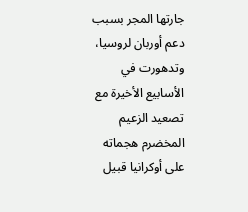جارتها المجر بسبب دعم أوربان لروسيا، وتدهورت في الأسابيع الأخيرة مع تصعيد الزعيم المخضرم هجماته على أوكرانيا قبيل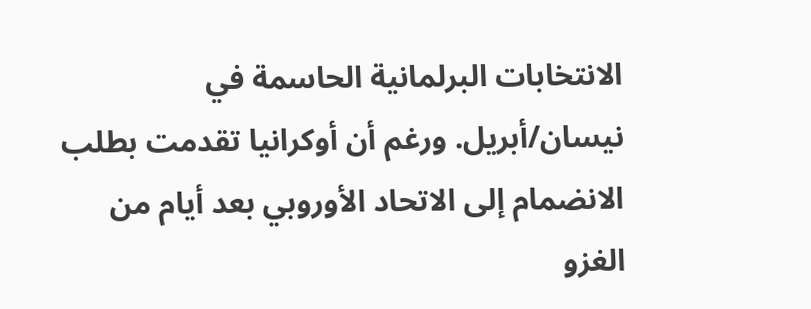الانتخابات البرلمانية الحاسمة في نيسان/أبريل. ورغم أن أوكرانيا تقدمت بطلب الانضمام إلى الاتحاد الأوروبي بعد أيام من الغزو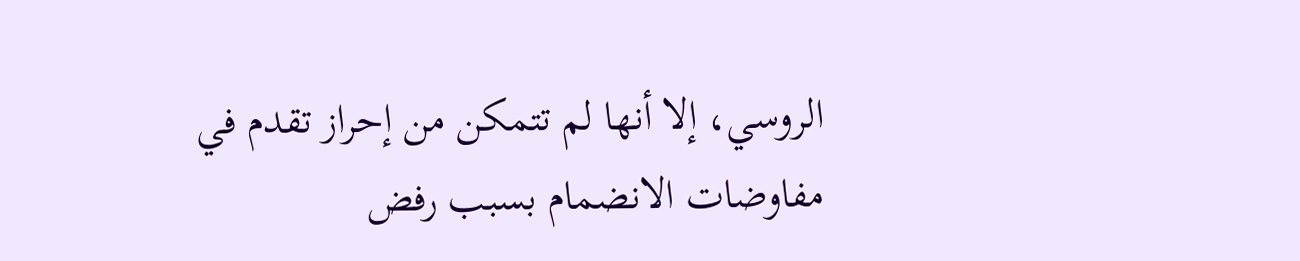الروسي، إلا أنها لم تتمكن من إحراز تقدم في مفاوضات الانضمام بسبب رفض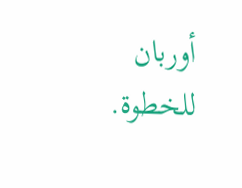أوربان للخطوة.